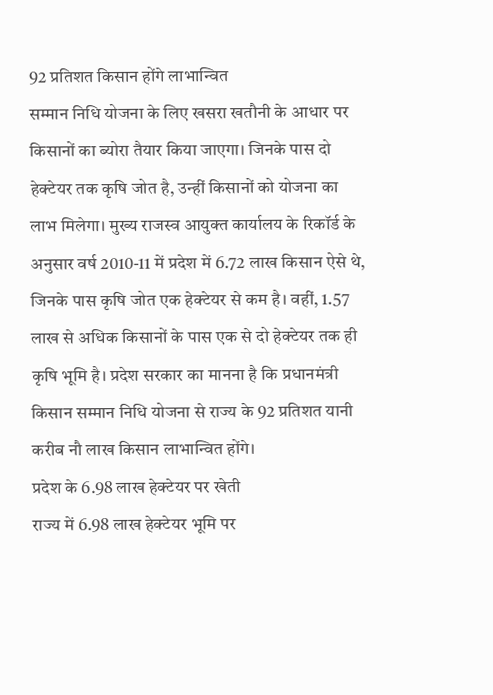92 प्रतिशत किसान होंगे लाभान्वित
सम्मान निधि योजना के लिए खसरा खतौनी के आधार पर किसानों का ब्योरा तैयार किया जाएगा। जिनके पास दो हेक्टेयर तक कृषि जोत है, उन्हीं किसानों को योजना का लाभ मिलेगा। मुख्य राजस्व आयुक्त कार्यालय के रिकॉर्ड के अनुसार वर्ष 2010-11 में प्रदेश में 6.72 लाख किसान ऐसे थे, जिनके पास कृषि जोत एक हेक्टेयर से कम है। वहीं, 1.57 लाख से अधिक किसानों के पास एक से दो हेक्टेयर तक ही कृषि भूमि है। प्रदेश सरकार का मानना है कि प्रधानमंत्री किसान सम्मान निधि योजना से राज्य के 92 प्रतिशत यानी करीब नौ लाख किसान लाभान्वित होंगे।
प्रदेश के 6.98 लाख हेक्टेयर पर खेती
राज्य में 6.98 लाख हेक्टेयर भूमि पर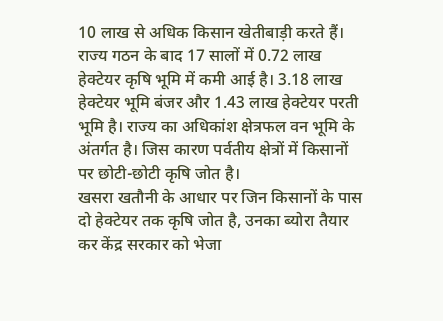10 लाख से अधिक किसान खेतीबाड़ी करते हैं। राज्य गठन के बाद 17 सालों में 0.72 लाख हेक्टेयर कृषि भूमि में कमी आई है। 3.18 लाख हेक्टेयर भूमि बंजर और 1.43 लाख हेक्टेयर परती भूमि है। राज्य का अधिकांश क्षेत्रफल वन भूमि के अंतर्गत है। जिस कारण पर्वतीय क्षेत्रों में किसानों पर छोटी-छोटी कृषि जोत है।
खसरा खतौनी के आधार पर जिन किसानों के पास दो हेक्टेयर तक कृषि जोत है, उनका ब्योरा तैयार कर केंद्र सरकार को भेजा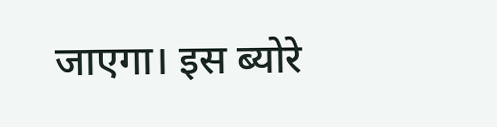जाएगा। इस ब्योरे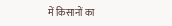में किसानों का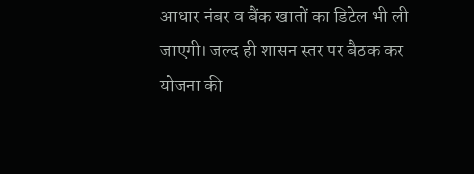आधार नंबर व बैंक खातों का डिटेल भी ली जाएगी। जल्द ही शासन स्तर पर बैठक कर योजना की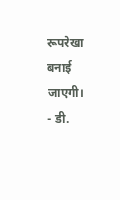रूपरेखा बनाई जाएगी।
- डी.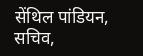सेंथिल पांडियन, सचिव,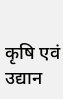कृषि एवं उद्यान